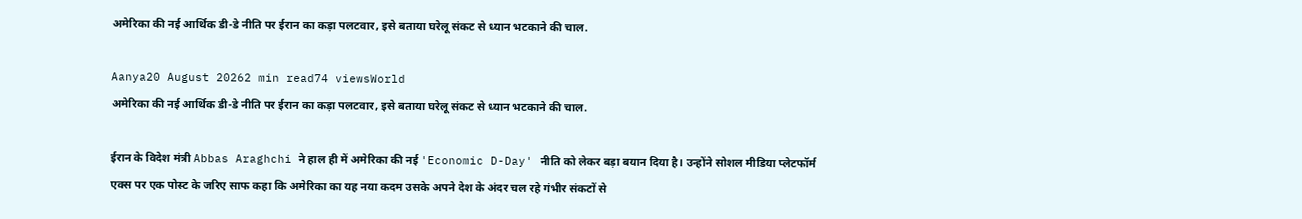अमेरिका की नई आर्थिक डी-डे नीति पर ईरान का कड़ा पलटवार, इसे बताया घरेलू संकट से ध्यान भटकाने की चाल.

Aanya20 August 20262 min read74 viewsWorld
अमेरिका की नई आर्थिक डी-डे नीति पर ईरान का कड़ा पलटवार, इसे बताया घरेलू संकट से ध्यान भटकाने की चाल.

ईरान के विदेश मंत्री Abbas Araghchi ने हाल ही में अमेरिका की नई 'Economic D-Day' नीति को लेकर बड़ा बयान दिया है। उन्होंने सोशल मीडिया प्लेटफॉर्म एक्स पर एक पोस्ट के जरिए साफ कहा कि अमेरिका का यह नया कदम उसके अपने देश के अंदर चल रहे गंभीर संकटों से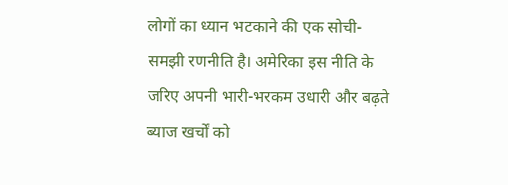लोगों का ध्यान भटकाने की एक सोची-समझी रणनीति है। अमेरिका इस नीति के जरिए अपनी भारी-भरकम उधारी और बढ़ते ब्याज खर्चों को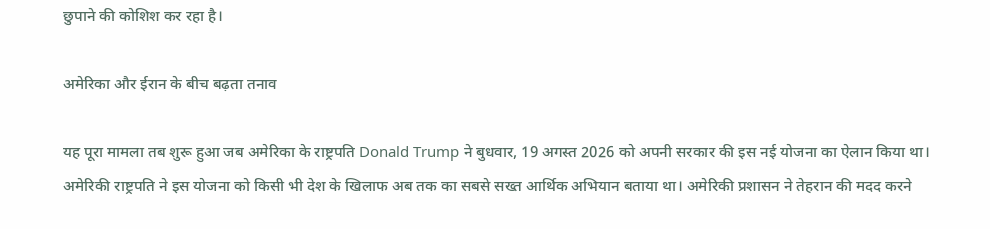छुपाने की कोशिश कर रहा है।

अमेरिका और ईरान के बीच बढ़ता तनाव

यह पूरा मामला तब शुरू हुआ जब अमेरिका के राष्ट्रपति Donald Trump ने बुधवार, 19 अगस्त 2026 को अपनी सरकार की इस नई योजना का ऐलान किया था। अमेरिकी राष्ट्रपति ने इस योजना को किसी भी देश के खिलाफ अब तक का सबसे सख्त आर्थिक अभियान बताया था। अमेरिकी प्रशासन ने तेहरान की मदद करने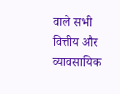वाले सभी वित्तीय और व्यावसायिक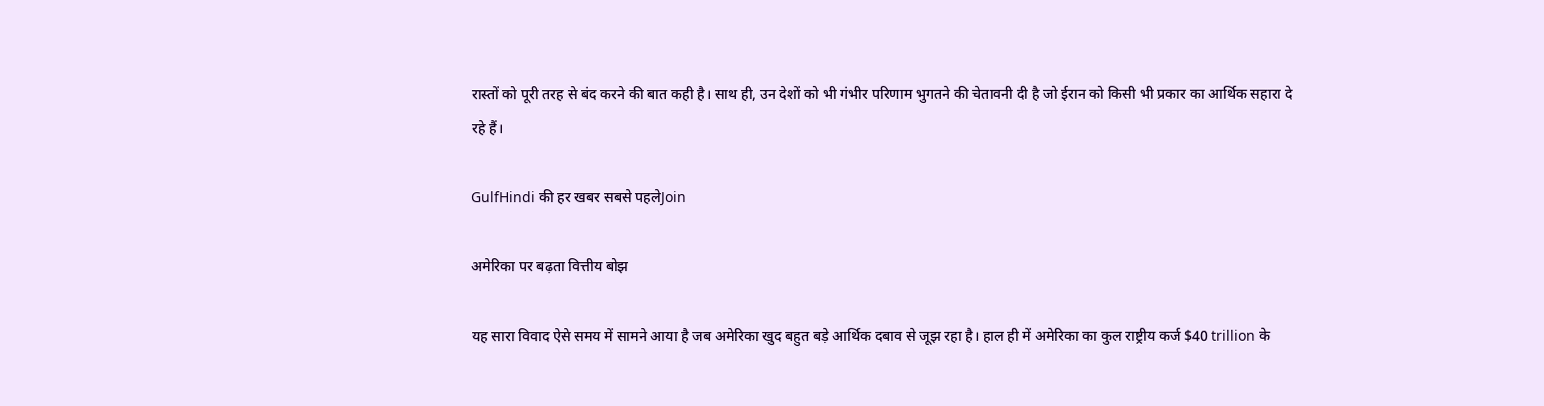रास्तों को पूरी तरह से बंद करने की बात कही है। साथ ही, उन देशों को भी गंभीर परिणाम भुगतने की चेतावनी दी है जो ईरान को किसी भी प्रकार का आर्थिक सहारा दे रहे हैं।

GulfHindi की हर खबर सबसे पहलेJoin

अमेरिका पर बढ़ता वित्तीय बोझ

यह सारा विवाद ऐसे समय में सामने आया है जब अमेरिका खुद बहुत बड़े आर्थिक दबाव से जूझ रहा है। हाल ही में अमेरिका का कुल राष्ट्रीय कर्ज $40 trillion के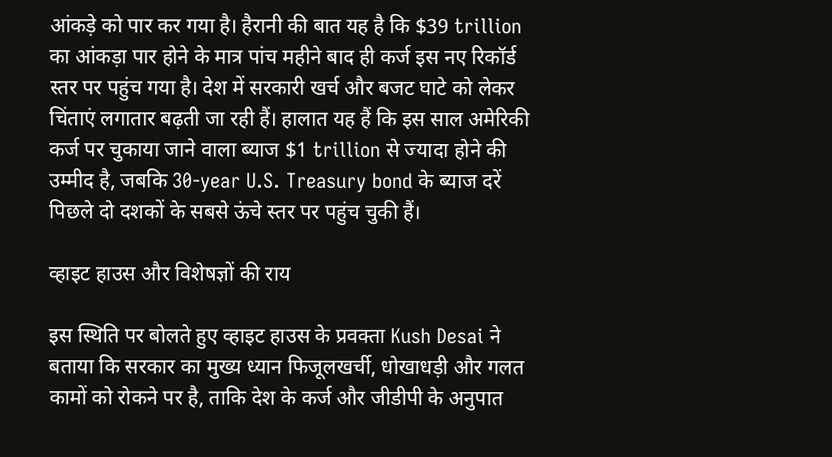आंकड़े को पार कर गया है। हैरानी की बात यह है कि $39 trillion का आंकड़ा पार होने के मात्र पांच महीने बाद ही कर्ज इस नए रिकॉर्ड स्तर पर पहुंच गया है। देश में सरकारी खर्च और बजट घाटे को लेकर चिंताएं लगातार बढ़ती जा रही हैं। हालात यह हैं कि इस साल अमेरिकी कर्ज पर चुकाया जाने वाला ब्याज $1 trillion से ज्यादा होने की उम्मीद है, जबकि 30-year U.S. Treasury bond के ब्याज दरें पिछले दो दशकों के सबसे ऊंचे स्तर पर पहुंच चुकी हैं।

व्हाइट हाउस और विशेषज्ञों की राय

इस स्थिति पर बोलते हुए व्हाइट हाउस के प्रवक्ता Kush Desai ने बताया कि सरकार का मुख्य ध्यान फिजूलखर्ची, धोखाधड़ी और गलत कामों को रोकने पर है, ताकि देश के कर्ज और जीडीपी के अनुपात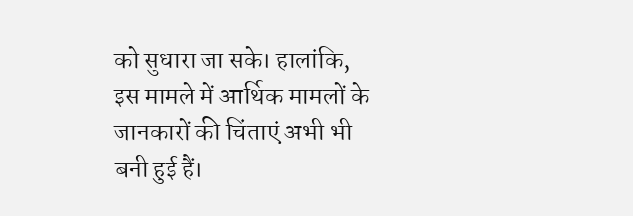को सुधारा जा सके। हालांकि, इस मामले में आर्थिक मामलों के जानकारों की चिंताएं अभी भी बनी हुई हैं।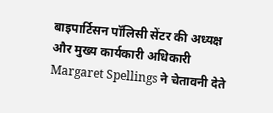बाइपार्टिसन पॉलिसी सेंटर की अध्यक्ष और मुख्य कार्यकारी अधिकारी Margaret Spellings ने चेतावनी देते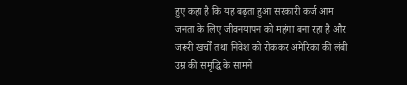हुए कहा है कि यह बढ़ता हुआ सरकारी कर्ज आम जनता के लिए जीवनयापन को महंगा बना रहा है और जरूरी खर्चों तथा निवेश को रोककर अमेरिका की लंबी उम्र की समृद्धि के सामने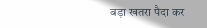बड़ा खतरा पैदा कर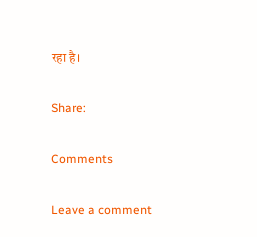रहा है।

Share:

Comments

Leave a comment